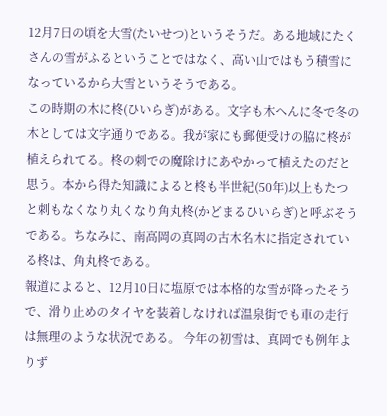12月7日の頃を大雪(たいせつ)というそうだ。ある地域にたくさんの雪がふるということではなく、高い山ではもう積雪になっているから大雪というそうである。
この時期の木に柊(ひいらぎ)がある。文字も木へんに冬で冬の木としては文字通りである。我が家にも郵便受けの脇に柊が植えられてる。柊の刺での魔除けにあやかって植えたのだと思う。本から得た知識によると柊も半世紀(50年)以上もたつと刺もなくなり丸くなり角丸柊(かどまるひいらぎ)と呼ぶそうである。ちなみに、南高岡の真岡の古木名木に指定されている柊は、角丸柊である。
報道によると、12月10日に塩原では本格的な雪が降ったそうで、滑り止めのタイヤを装着しなければ温泉街でも車の走行は無理のような状況である。 今年の初雪は、真岡でも例年よりず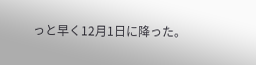っと早く12月1日に降った。